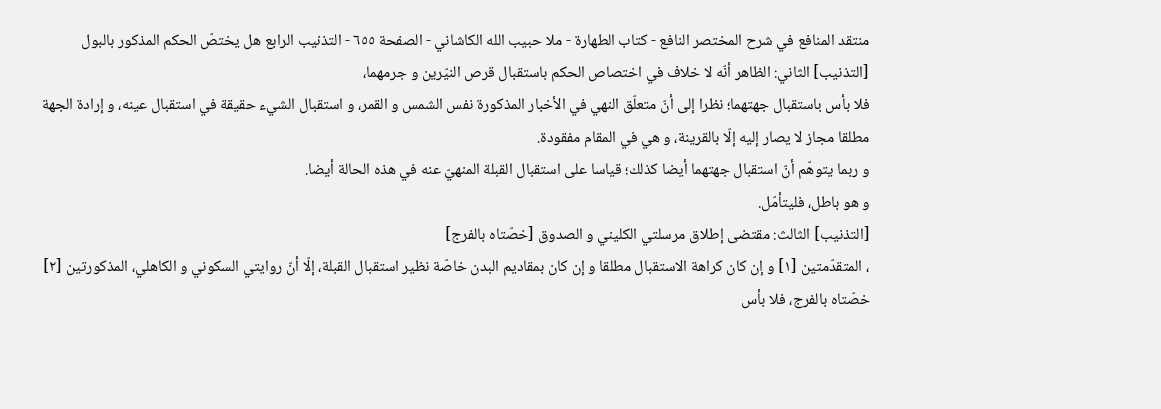منتقد المنافع في شرح المختصر النافع - كتاب الطهارة - ملا حبيب الله الكاشاني - الصفحة ٦٥٥ - التذنيب الرابع هل يختصّ الحكم المذكور بالبول
[التذنيب] الثاني: الظاهر أنّه لا خلاف في اختصاص الحكم باستقبال قرص النيّرين و جرمهما،
فلا بأس باستقبال جهتهما؛ نظرا إلى أنّ متعلّق النهي في الأخبار المذكورة نفس الشمس و القمر، و استقبال الشيء حقيقة في استقبال عينه، و إرادة الجهة مطلقا مجاز لا يصار إليه إلّا بالقرينة، و هي في المقام مفقودة.
و ربما يتوهّم أنّ استقبال جهتهما أيضا كذلك؛ قياسا على استقبال القبلة المنهيّ عنه في هذه الحالة أيضا.
و هو باطل، فليتأمّل.
[التذنيب] الثالث: مقتضى إطلاق مرسلتي الكليني و الصدوق [خصّتاه بالفرج]
، المتقدّمتين [١] و إن كان كراهة الاستقبال مطلقا و إن كان بمقاديم البدن خاصّة نظير استقبال القبلة، إلّا أنّ روايتي السكوني و الكاهلي، المذكورتين [٢] خصّتاه بالفرج، فلا بأس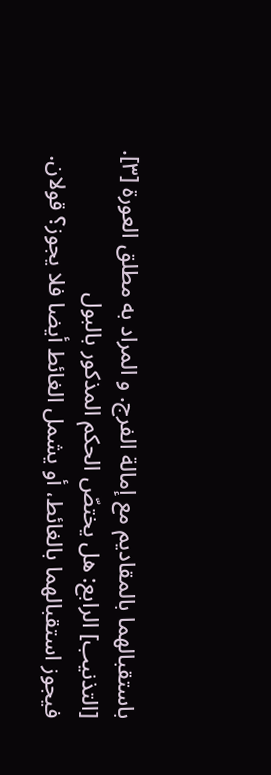باستقبالهما بالمقاديم مع إمالة الفرج. و المراد به مطلق العورة [٣].
[التذنيب] الرابع: هل يختصّ الحكم المذكور بالبول
فيجوز استقبالهما بالغائط، أو يشمل الغائط أيضا فلا يجوز؟ قولان.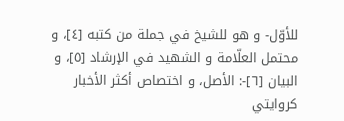للأوّل- و هو للشيخ في جملة من كتبه [٤]، و محتمل العلّامة و الشهيد في الإرشاد [٥]، و البيان [٦]-: الأصل، و اختصاص أكثر الأخبار كروايتي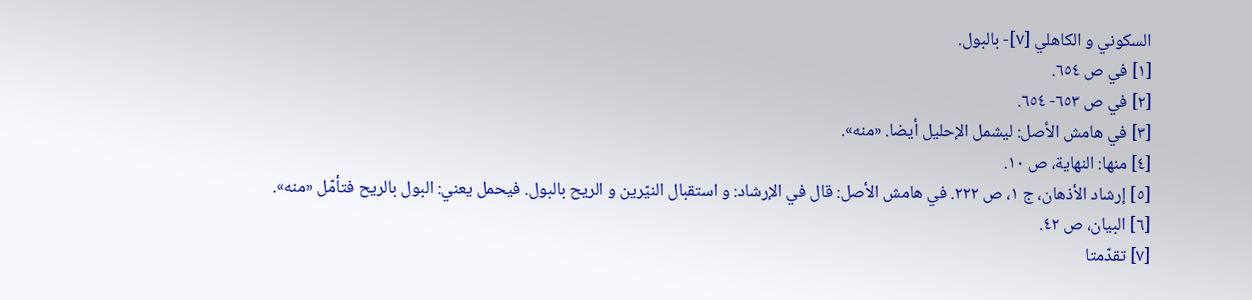السكوني و الكاهلي [٧]- بالبول.
[١] في ص ٦٥٤.
[٢] في ص ٦٥٣- ٦٥٤.
[٣] في هامش الأصل: ليشمل الإحليل أيضا. «منه».
[٤] منها: النهاية، ص ١٠.
[٥] إرشاد الأذهان، ج ١، ص ٢٢٢. في هامش الأصل: قال في الإرشاد: و استقبال النيّرين و الريح بالبول. فيحمل يعني: البول بالريح فتأمّل «منه».
[٦] البيان، ص ٤٢.
[٧] تقدّمتا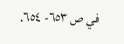في ص ٦٥٣- ٦٥٤.